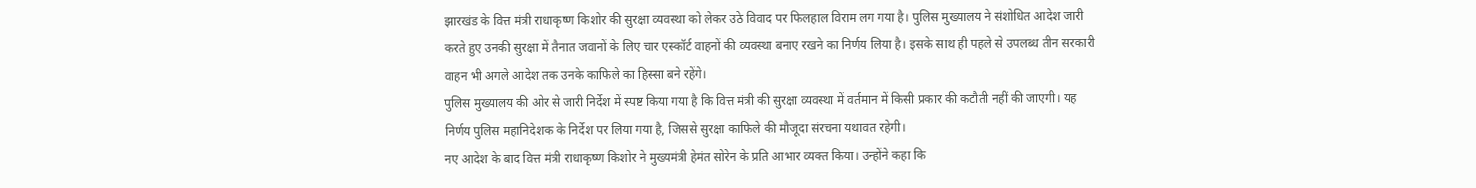झारखंड के वित्त मंत्री राधाकृष्ण किशोर की सुरक्षा व्यवस्था को लेकर उठे विवाद पर फिलहाल विराम लग गया है। पुलिस मुख्यालय ने संशोधित आदेश जारी करते हुए उनकी सुरक्षा में तैनात जवानों के लिए चार एस्कॉर्ट वाहनों की व्यवस्था बनाए रखने का निर्णय लिया है। इसके साथ ही पहले से उपलब्ध तीन सरकारी वाहन भी अगले आदेश तक उनके काफिले का हिस्सा बने रहेंगे।
पुलिस मुख्यालय की ओर से जारी निर्देश में स्पष्ट किया गया है कि वित्त मंत्री की सुरक्षा व्यवस्था में वर्तमान में किसी प्रकार की कटौती नहीं की जाएगी। यह निर्णय पुलिस महानिदेशक के निर्देश पर लिया गया है, जिससे सुरक्षा काफिले की मौजूदा संरचना यथावत रहेगी।
नए आदेश के बाद वित्त मंत्री राधाकृष्ण किशोर ने मुख्यमंत्री हेमंत सोरेन के प्रति आभार व्यक्त किया। उन्होंने कहा कि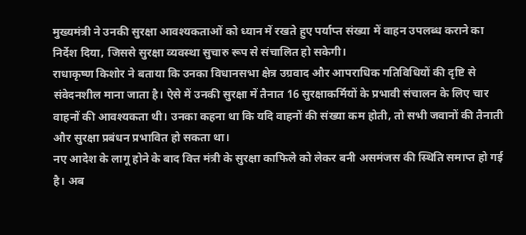मुख्यमंत्री ने उनकी सुरक्षा आवश्यकताओं को ध्यान में रखते हुए पर्याप्त संख्या में वाहन उपलब्ध कराने का निर्देश दिया, जिससे सुरक्षा व्यवस्था सुचारु रूप से संचालित हो सकेगी।
राधाकृष्ण किशोर ने बताया कि उनका विधानसभा क्षेत्र उग्रवाद और आपराधिक गतिविधियों की दृष्टि से संवेदनशील माना जाता है। ऐसे में उनकी सुरक्षा में तैनात 16 सुरक्षाकर्मियों के प्रभावी संचालन के लिए चार वाहनों की आवश्यकता थी। उनका कहना था कि यदि वाहनों की संख्या कम होती, तो सभी जवानों की तैनाती और सुरक्षा प्रबंधन प्रभावित हो सकता था।
नए आदेश के लागू होने के बाद वित्त मंत्री के सुरक्षा काफिले को लेकर बनी असमंजस की स्थिति समाप्त हो गई है। अब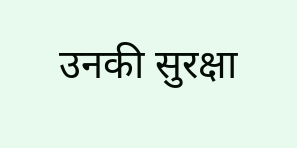उनकी सुरक्षा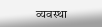व्यवस्था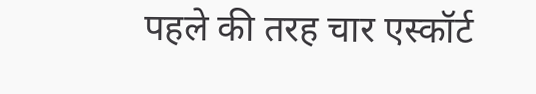पहले की तरह चार एस्कॉर्ट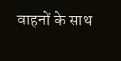वाहनों के साथ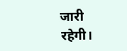जारी रहेगी।